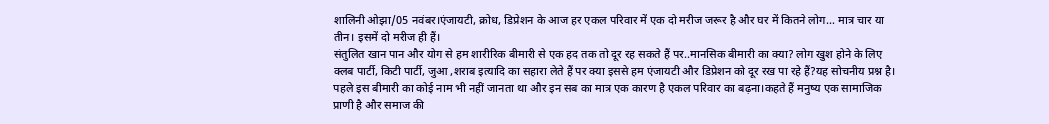शालिनी ओझा/05 नवंबर।एंजायटी, क्रोध, डिप्रेशन के आज हर एकल परिवार में एक दो मरीज जरूर है और घर में कितने लोग… मात्र चार या तीन। इसमें दो मरीज ही हैं।
संतुलित खान पान और योग से हम शारीरिक बीमारी से एक हद तक तो दूर रह सकते हैं पर..मानसिक बीमारी का क्या? लोग खुश होने के लिए क्लब पार्टी, किटी पार्टी, जुआ ,शराब इत्यादि का सहारा लेते हैं पर क्या इससे हम एंजायटी और डिप्रेशन को दूर रख पा रहे हैं?यह सोचनीय प्रश्न है।
पहले इस बीमारी का कोई नाम भी नहीं जानता था और इन सब का मात्र एक कारण है एकल परिवार का बढ़ना।कहते हैं मनुष्य एक सामाजिक प्राणी है और समाज की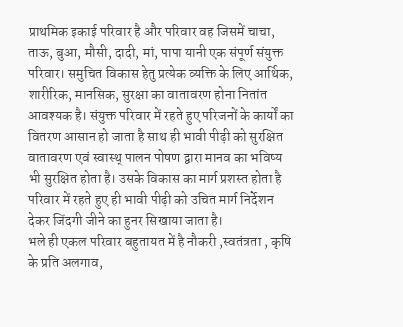प्राथमिक इकाई परिवार है और परिवार वह जिसमें चाचा, ताऊ, बुआ, मौसी, दादी, मां, पापा यानी एक संपूर्ण संयुक्त परिवार। समुचित विकास हेतु प्रत्येक व्यक्ति के लिए आर्थिक, शारीरिक, मानसिक, सुरक्षा का वातावरण होना नितांत आवश्यक है। संयुक्त परिवार में रहते हुए परिजनों के कार्यों का वितरण आसान हो जाता है साथ ही भावी पीढ़ी को सुरक्षित वातावरण एवं स्वास्थ् पालन पोषण द्वारा मानव का भविष्य भी सुरक्षित होता है। उसके विकास का मार्ग प्रशस्त होता है परिवार में रहते हुए ही भावी पीढ़ी को उचित मार्ग निर्देशन देकर जिंदगी जीने का हुनर सिखाया जाता है।
भले ही एकल परिवार बहुतायत में है नौकरी ,स्वतंत्रता , कृषि के प्रति अलगाव,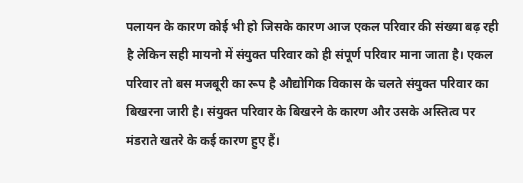पलायन के कारण कोई भी हो जिसके कारण आज एकल परिवार की संख्या बढ़ रही है लेकिन सही मायनो में संयुक्त परिवार को ही संपूर्ण परिवार माना जाता है। एकल परिवार तो बस मजबूरी का रूप है औद्योगिक विकास के चलते संयुक्त परिवार का बिखरना जारी है। संयुक्त परिवार के बिखरने के कारण और उसके अस्तित्व पर मंडराते खतरे के कई कारण हुए हैं।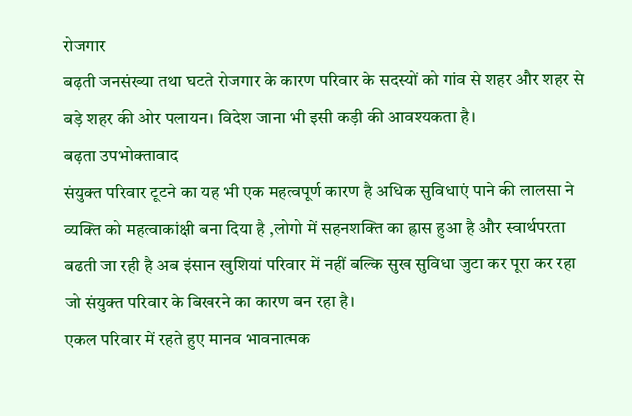रोजगार
बढ़ती जनसंख्या तथा घटते रोजगार के कारण परिवार के सदस्यों को गांव से शहर और शहर से बड़े शहर की ओर पलायन। विदेश जाना भी इसी कड़ी की आवश्यकता है।
बढ़ता उपभोक्तावाद
संयुक्त परिवार टूटने का यह भी एक महत्वपूर्ण कारण है अधिक सुविधाएं पाने की लालसा ने व्यक्ति को महत्वाकांक्षी बना दिया है ,लोगो में सहनशक्ति का ह्रास हुआ है और स्वार्थपरता बढती जा रही है अब इंसान खुशियां परिवार में नहीं बल्कि सुख सुविधा जुटा कर पूरा कर रहा जो संयुक्त परिवार के बिखरने का कारण बन रहा है।
एकल परिवार में रहते हुए मानव भावनात्मक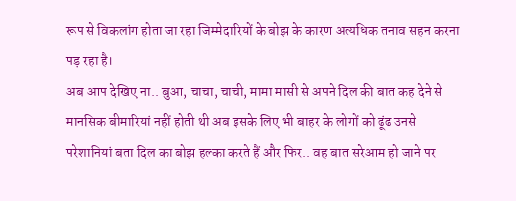रूप से विकलांग होता जा रहा जिम्मेदारियों के बोझ के कारण अत्यधिक तनाव सहन करना पड़ रहा है।
अब आप देखिए ना.. बुआ, चाचा, चाची, मामा मासी से अपने दिल की बात कह देने से मानसिक बीमारियां नहीं होती थी अब इसके लिए भी बाहर के लोगों को ढूंढ उनसे परेशानियां बता दिल का बोझ हल्का करते हैं और फिर.. वह बात सरेआम हो जाने पर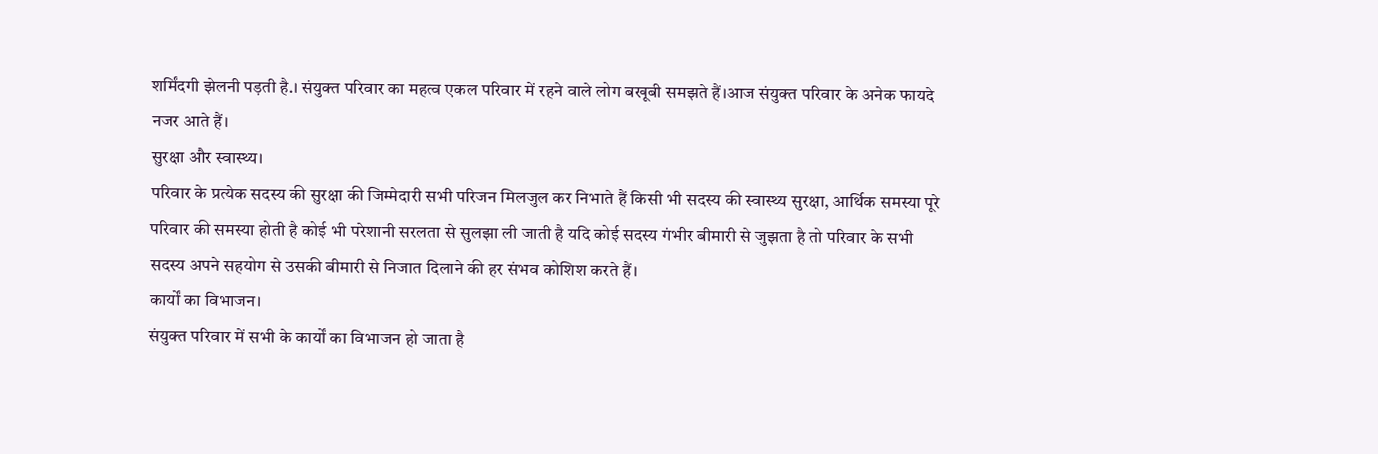शर्मिंदगी झेलनी पड़ती है.। संयुक्त परिवार का महत्व एकल परिवार में रहने वाले लोग बखूबी समझते हैं।आज संयुक्त परिवार के अनेक फायदे नजर आते हैं।
सुरक्षा और स्वास्थ्य।
परिवार के प्रत्येक सदस्य की सुरक्षा की जिम्मेदारी सभी परिजन मिलजुल कर निभाते हैं किसी भी सदस्य की स्वास्थ्य सुरक्षा, आर्थिक समस्या पूरे परिवार की समस्या होती है कोई भी परेशानी सरलता से सुलझा ली जाती है यदि कोई सदस्य गंभीर बीमारी से जुझता है तो परिवार के सभी सदस्य अपने सहयोग से उसकी बीमारी से निजात दिलाने की हर संभव कोशिश करते हैं।
कार्यों का विभाजन।
संयुक्त परिवार में सभी के कार्यों का विभाजन हो जाता है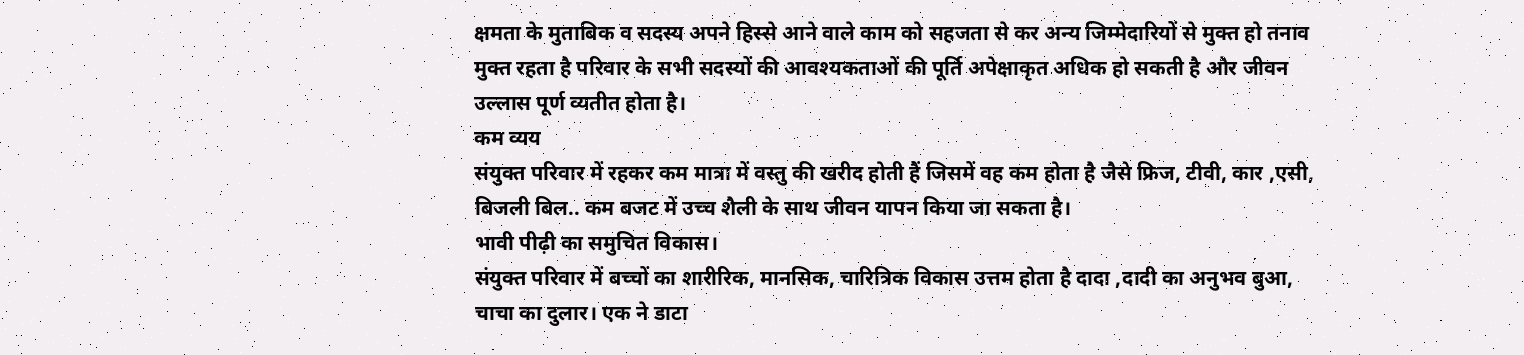क्षमता के मुताबिक व सदस्य अपने हिस्से आने वाले काम को सहजता से कर अन्य जिम्मेदारियों से मुक्त हो तनाव मुक्त रहता है परिवार के सभी सदस्यों की आवश्यकताओं की पूर्ति अपेक्षाकृत अधिक हो सकती है और जीवन उल्लास पूर्ण व्यतीत होता है।
कम व्यय
संयुक्त परिवार में रहकर कम मात्रा में वस्तु की खरीद होती हैं जिसमें वह कम होता है जैसे फ्रिज, टीवी, कार ,एसी, बिजली बिल.. कम बजट में उच्च शैली के साथ जीवन यापन किया जा सकता है।
भावी पीढ़ी का समुचित विकास।
संयुक्त परिवार में बच्चों का शारीरिक, मानसिक, चारित्रिक विकास उत्तम होता है दादा ,दादी का अनुभव बुआ, चाचा का दुलार। एक ने डाटा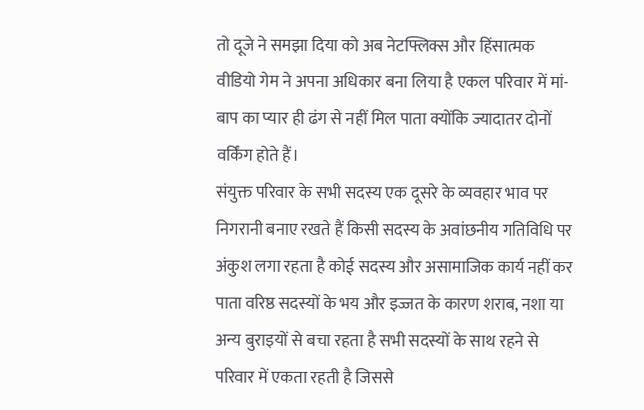तो दूजे ने समझा दिया को अब नेटफ्लिक्स और हिंसात्मक वीडियो गेम ने अपना अधिकार बना लिया है एकल परिवार में मां-बाप का प्यार ही ढंग से नहीं मिल पाता क्योंकि ज्यादातर दोनों वर्किंग होते हैं।
संयुक्त परिवार के सभी सदस्य एक दूसरे के व्यवहार भाव पर निगरानी बनाए रखते हैं किसी सदस्य के अवांछनीय गतिविधि पर अंकुश लगा रहता है कोई सदस्य और असामाजिक कार्य नहीं कर पाता वरिष्ठ सदस्यों के भय और इज्जत के कारण शराब, नशा या अन्य बुराइयों से बचा रहता है सभी सदस्यों के साथ रहने से परिवार में एकता रहती है जिससे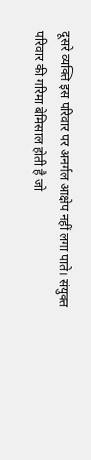दूसरे व्यक्ति इस परिवार पर अनर्गल आक्षेप नहीं लगा पाते। संयुक्त परिवार की गरिमा बेमिसाल होती है जो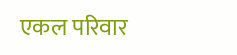एकल परिवार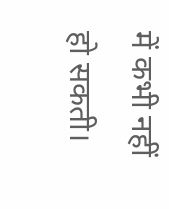में कभी नहीं हो सकती।